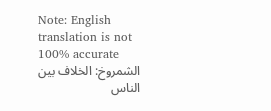Note: English translation is not 100% accurate
الشمروخ: الخلاف بين الناس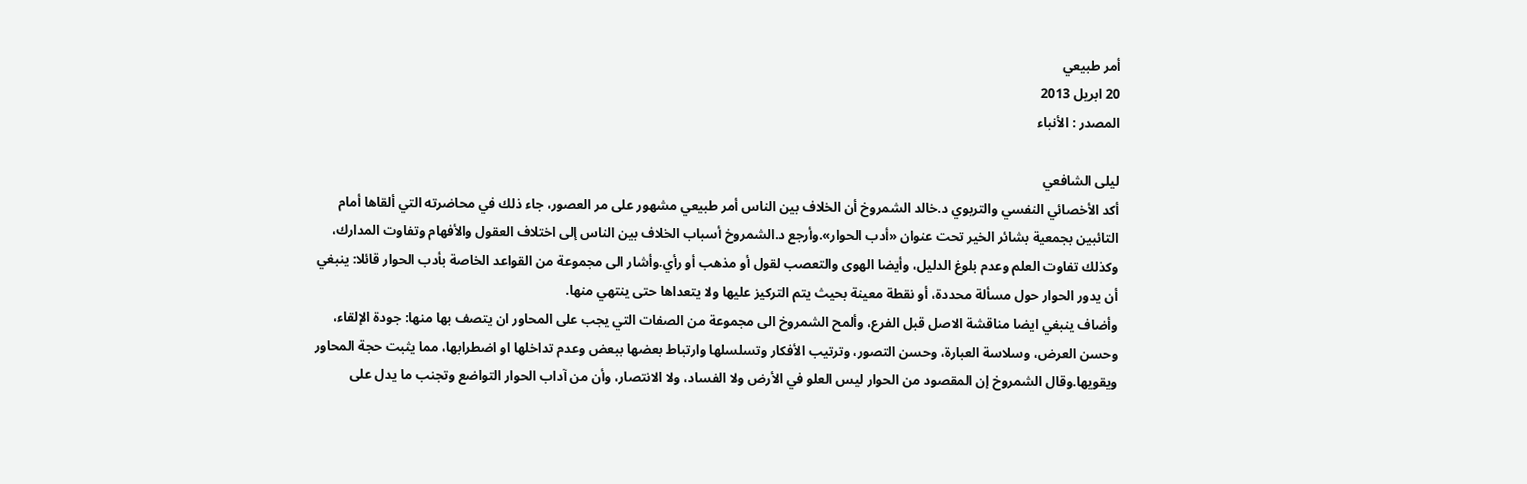أمر طبيعي
20 ابريل 2013
المصدر : الأنباء

ليلى الشافعي
أكد الأخصائي النفسي والتربوي د.خالد الشمروخ أن الخلاف بين الناس أمر طبيعي مشهور على مر العصور، جاء ذلك في محاضرته التي ألقاها أمام التائبين بجمعية بشائر الخير تحت عنوان «أدب الحوار».وأرجع د.الشمروخ أسباب الخلاف بين الناس إلى اختلاف العقول والأفهام وتفاوت المدارك، وكذلك تفاوت العلم وعدم بلوغ الدليل، وأيضا الهوى والتعصب لقول أو مذهب أو رأي.وأشار الى مجموعة من القواعد الخاصة بأدب الحوار قائلا: ينبغي أن يدور الحوار حول مسألة محددة، أو نقطة معينة بحيث يتم التركيز عليها ولا يتعداها حتى ينتهي منها.
وأضاف ينبغي ايضا مناقشة الاصل قبل الفرع، وألمح الشمروخ الى مجموعة من الصفات التي يجب على المحاور ان يتصف بها منها: جودة الإلقاء، وحسن العرض، وسلاسة العبارة، وحسن التصور، وترتيب الأفكار وتسلسلها وارتباط بعضها ببعض وعدم تداخلها او اضطرابها، مما يثبت حجة المحاور ويقويها.وقال الشمروخ إن المقصود من الحوار ليس العلو في الأرض ولا الفساد، ولا الانتصار، وأن من آداب الحوار التواضع وتجنب ما يدل على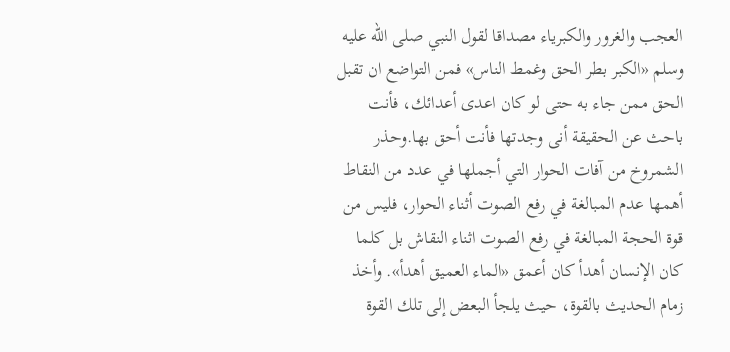العجب والغرور والكبرياء مصداقا لقول النبي صلى الله عليه وسلم «الكبر بطر الحق وغمط الناس» فمن التواضع ان تقبل الحق ممن جاء به حتى لو كان اعدى أعدائك، فأنت باحث عن الحقيقة أنى وجدتها فأنت أحق بها.وحذر الشمروخ من آفات الحوار التي أجملها في عدد من النقاط أهمها عدم المبالغة في رفع الصوت أثناء الحوار، فليس من قوة الحجة المبالغة في رفع الصوت اثناء النقاش بل كلما كان الإنسان أهدأ كان أعمق «الماء العميق أهدأ». وأخذ زمام الحديث بالقوة، حيث يلجأ البعض إلى تلك القوة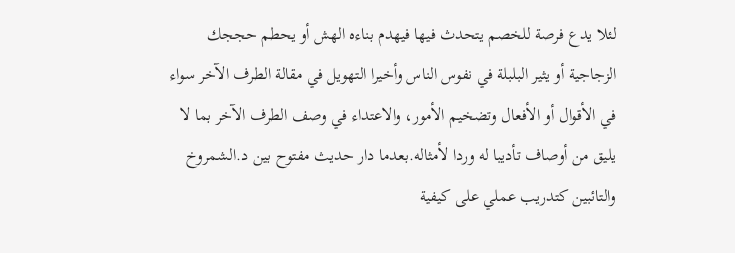لئلا يدع فرصة للخصم يتحدث فيها فيهدم بناءه الهش أو يحطم حججك الزجاجية أو يثير البلبلة في نفوس الناس وأخيرا التهويل في مقالة الطرف الآخر سواء في الأقوال أو الأفعال وتضخيم الأمور، والاعتداء في وصف الطرف الآخر بما لا يليق من أوصاف تأديبا له وردا لأمثاله.بعدما دار حديث مفتوح بين د.الشمروخ والتائبين كتدريب عملي على كيفية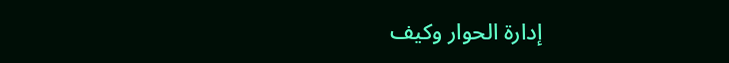إدارة الحوار وكيف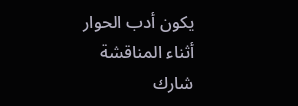يكون أدب الحوار أثناء المناقشة شارك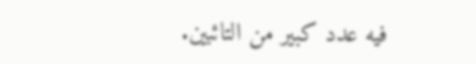فيه عدد كبير من التائبين.